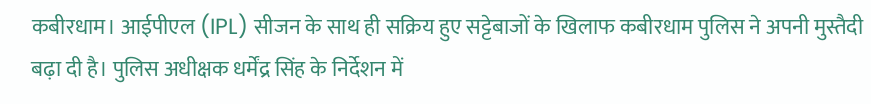कबीरधाम। आईपीएल (IPL) सीजन के साथ ही सक्रिय हुए सट्टेबाजों के खिलाफ कबीरधाम पुलिस ने अपनी मुस्तैदी बढ़ा दी है। पुलिस अधीक्षक धर्मेंद्र सिंह के निर्देशन में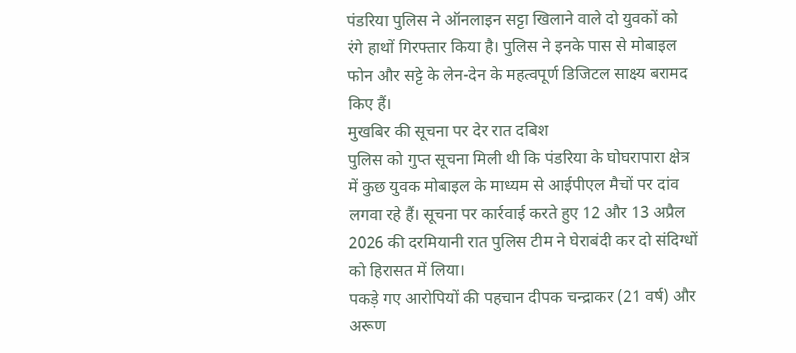पंडरिया पुलिस ने ऑनलाइन सट्टा खिलाने वाले दो युवकों को रंगे हाथों गिरफ्तार किया है। पुलिस ने इनके पास से मोबाइल फोन और सट्टे के लेन-देन के महत्वपूर्ण डिजिटल साक्ष्य बरामद किए हैं।
मुखबिर की सूचना पर देर रात दबिश
पुलिस को गुप्त सूचना मिली थी कि पंडरिया के घोघरापारा क्षेत्र में कुछ युवक मोबाइल के माध्यम से आईपीएल मैचों पर दांव लगवा रहे हैं। सूचना पर कार्रवाई करते हुए 12 और 13 अप्रैल 2026 की दरमियानी रात पुलिस टीम ने घेराबंदी कर दो संदिग्धों को हिरासत में लिया।
पकड़े गए आरोपियों की पहचान दीपक चन्द्राकर (21 वर्ष) और अरूण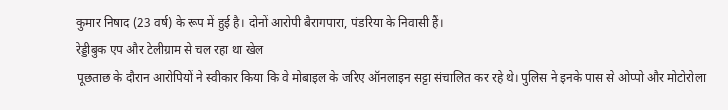कुमार निषाद (23 वर्ष) के रूप में हुई है। दोनों आरोपी बैरागपारा, पंडरिया के निवासी हैं।
रेड्डीबुक एप और टेलीग्राम से चल रहा था खेल
पूछताछ के दौरान आरोपियों ने स्वीकार किया कि वे मोबाइल के जरिए ऑनलाइन सट्टा संचालित कर रहे थे। पुलिस ने इनके पास से ओप्पो और मोटोरोला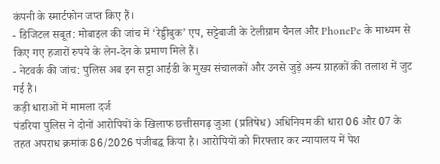कंपनी के स्मार्टफोन जप्त किए हैं।
- डिजिटल सबूत: मोबाइल की जांच में ‘रेड्डीबुक’ एप, सट्टेबाजी के टेलीग्राम चैनल और PhonePe के माध्यम से किए गए हजारों रुपये के लेन-देन के प्रमाण मिले हैं।
- नेटवर्क की जांच: पुलिस अब इन सट्टा आईडी के मुख्य संचालकों और उनसे जुड़े अन्य ग्राहकों की तलाश में जुट गई है।
कड़ी धाराओं में मामला दर्ज
पंडरिया पुलिस ने दोनों आरोपियों के खिलाफ छत्तीसगढ़ जुआ (प्रतिषेध) अधिनियम की धारा 06 और 07 के तहत अपराध क्रमांक 86/2026 पंजीबद्ध किया है। आरोपियों को गिरफ्तार कर न्यायालय में पेश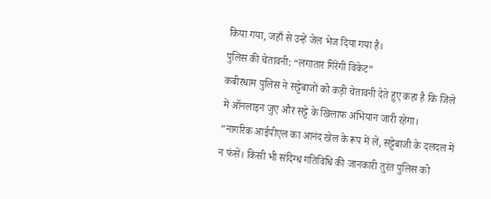किया गया, जहाँ से उन्हें जेल भेज दिया गया है।
पुलिस की चेतावनी: “लगातार गिरेंगी विकेट”
कबीरधाम पुलिस ने सट्टेबाजों को कड़ी चेतावनी देते हुए कहा है कि जिले में ऑनलाइन जुए और सट्टे के खिलाफ अभियान जारी रहेगा।
”नागरिक आईपीएल का आनंद खेल के रूप में लें, सट्टेबाजी के दलदल में न फंसें। किसी भी संदिग्ध गतिविधि की जानकारी तुरंत पुलिस को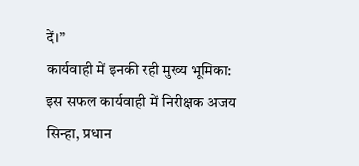दें।”
कार्यवाही में इनकी रही मुख्य भूमिका:
इस सफल कार्यवाही में निरीक्षक अजय सिन्हा, प्रधान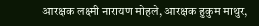आरक्षक लक्ष्मी नारायण मोहले, आरक्षक हुकुम माथुर,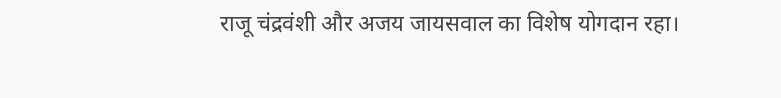राजू चंद्रवंशी और अजय जायसवाल का विशेष योगदान रहा।